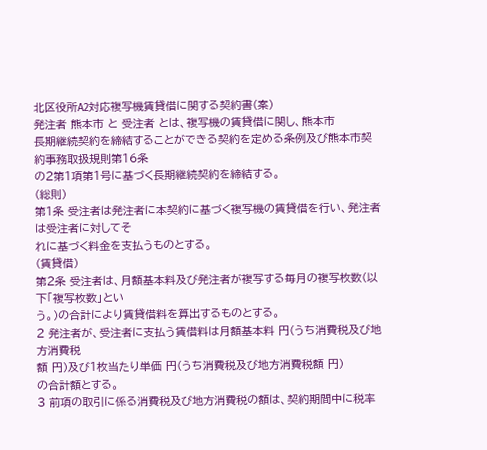北区役所A2対応複写機賃貸借に関する契約書(案)
発注者 熊本市 と 受注者 とは、複写機の賃貸借に関し、熊本市
長期継続契約を締結することができる契約を定める条例及び熊本市契約事務取扱規則第16条
の2第1項第1号に基づく長期継続契約を締結する。
(総則)
第1条 受注者は発注者に本契約に基づく複写機の賃貸借を行い、発注者は受注者に対してそ
れに基づく料金を支払うものとする。
(賃貸借)
第2条 受注者は、月額基本料及び発注者が複写する毎月の複写枚数(以下「複写枚数」とい
う。)の合計により賃貸借料を算出するものとする。
2 発注者が、受注者に支払う賃借料は月額基本料 円(うち消費税及び地方消費税
額 円)及び1枚当たり単価 円(うち消費税及び地方消費税額 円)
の合計額とする。
3 前項の取引に係る消費税及び地方消費税の額は、契約期間中に税率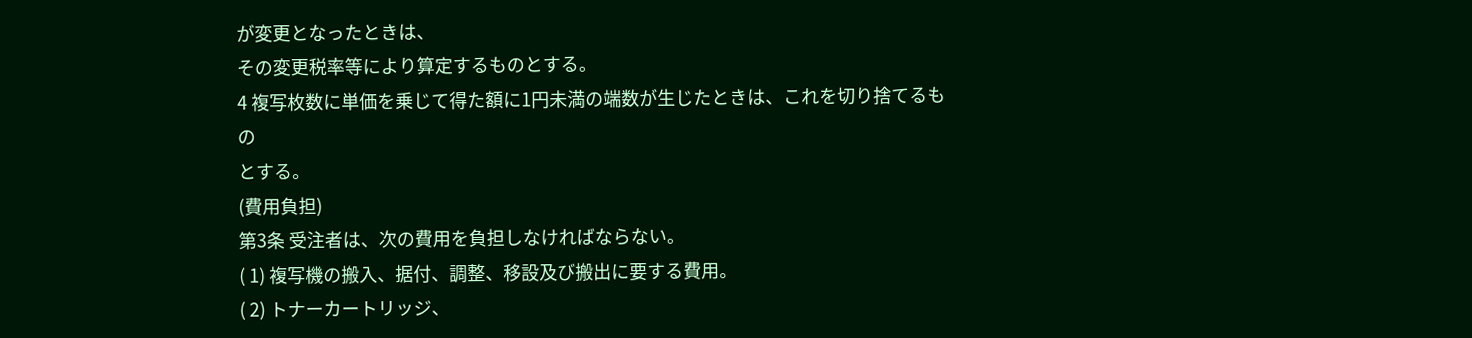が変更となったときは、
その変更税率等により算定するものとする。
4 複写枚数に単価を乗じて得た額に1円未満の端数が生じたときは、これを切り捨てるもの
とする。
(費用負担)
第3条 受注者は、次の費用を負担しなければならない。
( 1) 複写機の搬入、据付、調整、移設及び搬出に要する費用。
( 2) トナーカートリッジ、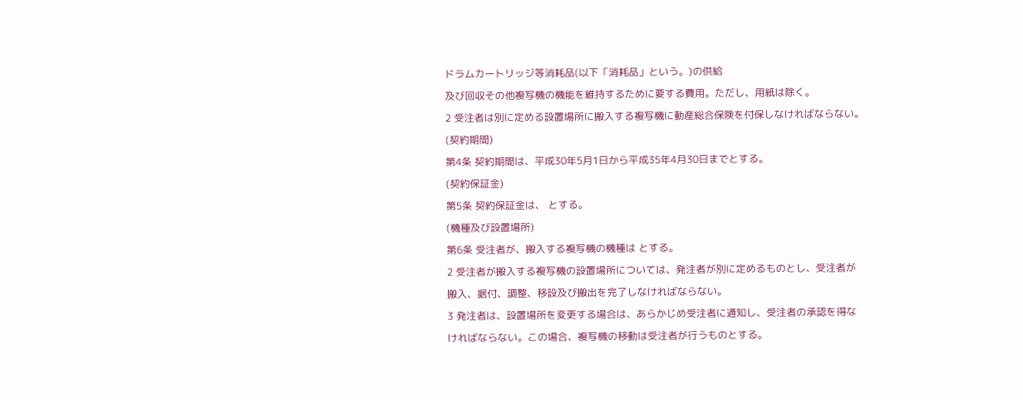ドラムカートリッジ等消耗品(以下「消耗品」という。)の供給
及び回収その他複写機の機能を維持するために要する費用。ただし、用紙は除く。
2 受注者は別に定める設置場所に搬入する複写機に動産総合保険を付保しなければならない。
(契約期間)
第4条 契約期間は、平成30年5月1日から平成35年4月30日までとする。
(契約保証金)
第5条 契約保証金は、 とする。
(機種及び設置場所)
第6条 受注者が、搬入する複写機の機種は とする。
2 受注者が搬入する複写機の設置場所については、発注者が別に定めるものとし、受注者が
搬入、据付、調整、移設及び搬出を完了しなければならない。
3 発注者は、設置場所を変更する場合は、あらかじめ受注者に通知し、受注者の承認を得な
ければならない。この場合、複写機の移動は受注者が行うものとする。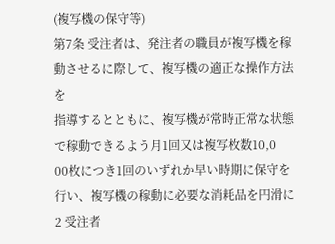(複写機の保守等)
第7条 受注者は、発注者の職員が複写機を稼動させるに際して、複写機の適正な操作方法を
指導するとともに、複写機が常時正常な状態で稼動できるよう月1回又は複写枚数10,0
00枚につき1回のいずれか早い時期に保守を行い、複写機の稼動に必要な消耗品を円滑に
2 受注者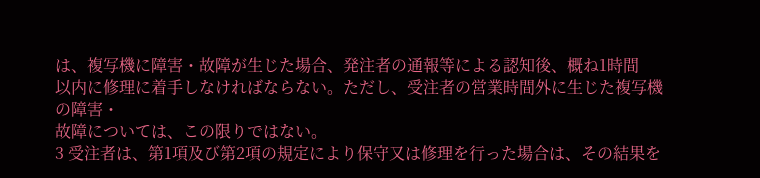は、複写機に障害・故障が生じた場合、発注者の通報等による認知後、概ね1時間
以内に修理に着手しなければならない。ただし、受注者の営業時間外に生じた複写機の障害・
故障については、この限りではない。
3 受注者は、第1項及び第2項の規定により保守又は修理を行った場合は、その結果を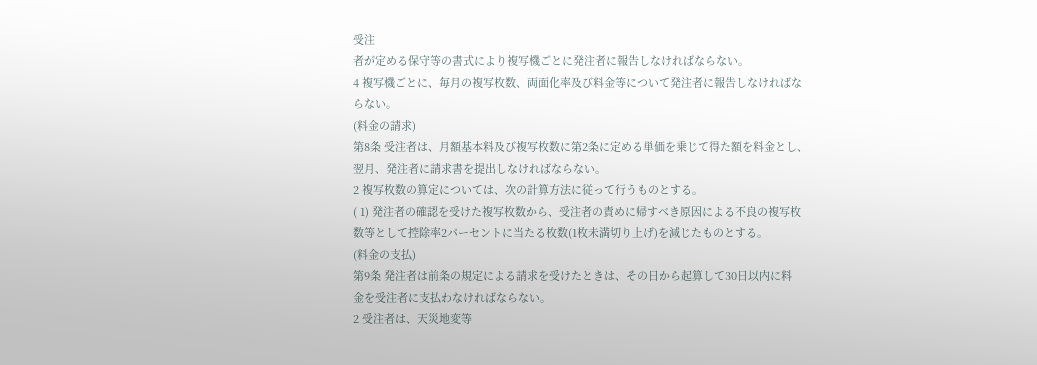受注
者が定める保守等の書式により複写機ごとに発注者に報告しなければならない。
4 複写機ごとに、毎月の複写枚数、両面化率及び料金等について発注者に報告しなければな
らない。
(料金の請求)
第8条 受注者は、月額基本料及び複写枚数に第2条に定める単価を乗じて得た額を料金とし、
翌月、発注者に請求書を提出しなければならない。
2 複写枚数の算定については、次の計算方法に従って行うものとする。
( 1) 発注者の確認を受けた複写枚数から、受注者の責めに帰すべき原因による不良の複写枚
数等として控除率2パーセントに当たる枚数(1枚未満切り上げ)を減じたものとする。
(料金の支払)
第9条 発注者は前条の規定による請求を受けたときは、その日から起算して30日以内に料
金を受注者に支払わなければならない。
2 受注者は、天災地変等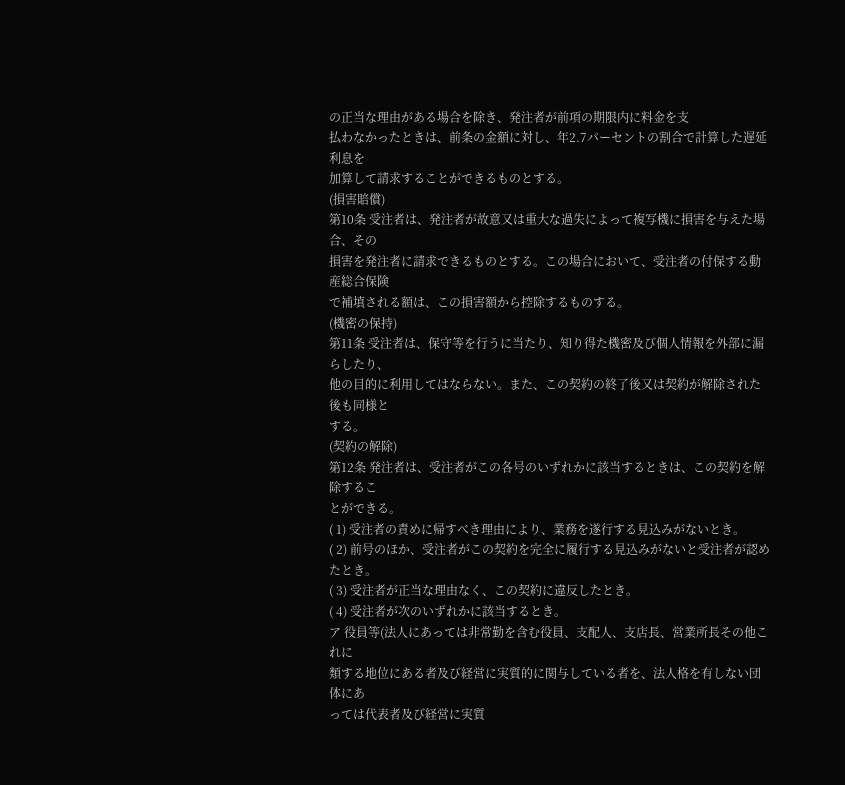の正当な理由がある場合を除き、発注者が前項の期限内に料金を支
払わなかったときは、前条の金額に対し、年2.7パーセントの割合で計算した遅延利息を
加算して請求することができるものとする。
(損害賠償)
第10条 受注者は、発注者が故意又は重大な過失によって複写機に損害を与えた場合、その
損害を発注者に請求できるものとする。この場合において、受注者の付保する動産総合保険
で補填される額は、この損害額から控除するものする。
(機密の保持)
第11条 受注者は、保守等を行うに当たり、知り得た機密及び個人情報を外部に漏らしたり、
他の目的に利用してはならない。また、この契約の終了後又は契約が解除された後も同様と
する。
(契約の解除)
第12条 発注者は、受注者がこの各号のいずれかに該当するときは、この契約を解除するこ
とができる。
( 1) 受注者の責めに帰すべき理由により、業務を遂行する見込みがないとき。
( 2) 前号のほか、受注者がこの契約を完全に履行する見込みがないと受注者が認めたとき。
( 3) 受注者が正当な理由なく、この契約に違反したとき。
( 4) 受注者が次のいずれかに該当するとき。
ア 役員等(法人にあっては非常勤を含む役員、支配人、支店長、営業所長その他これに
類する地位にある者及び経営に実質的に関与している者を、法人格を有しない団体にあ
っては代表者及び経営に実質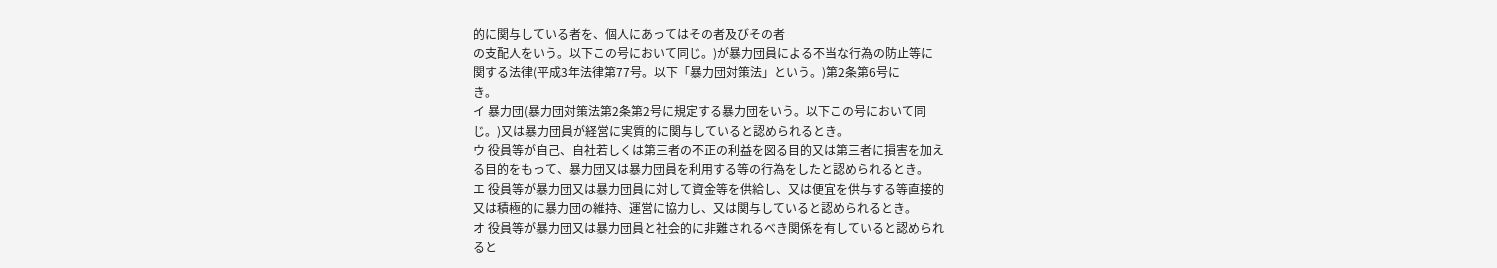的に関与している者を、個人にあってはその者及びその者
の支配人をいう。以下この号において同じ。)が暴力団員による不当な行為の防止等に
関する法律(平成3年法律第77号。以下「暴力団対策法」という。)第2条第6号に
き。
イ 暴力団(暴力団対策法第2条第2号に規定する暴力団をいう。以下この号において同
じ。)又は暴力団員が経営に実質的に関与していると認められるとき。
ウ 役員等が自己、自社若しくは第三者の不正の利益を図る目的又は第三者に損害を加え
る目的をもって、暴力団又は暴力団員を利用する等の行為をしたと認められるとき。
エ 役員等が暴力団又は暴力団員に対して資金等を供給し、又は便宜を供与する等直接的
又は積極的に暴力団の維持、運営に協力し、又は関与していると認められるとき。
オ 役員等が暴力団又は暴力団員と社会的に非難されるべき関係を有していると認められ
ると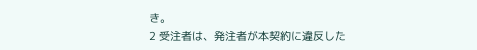き。
2 受注者は、発注者が本契約に違反した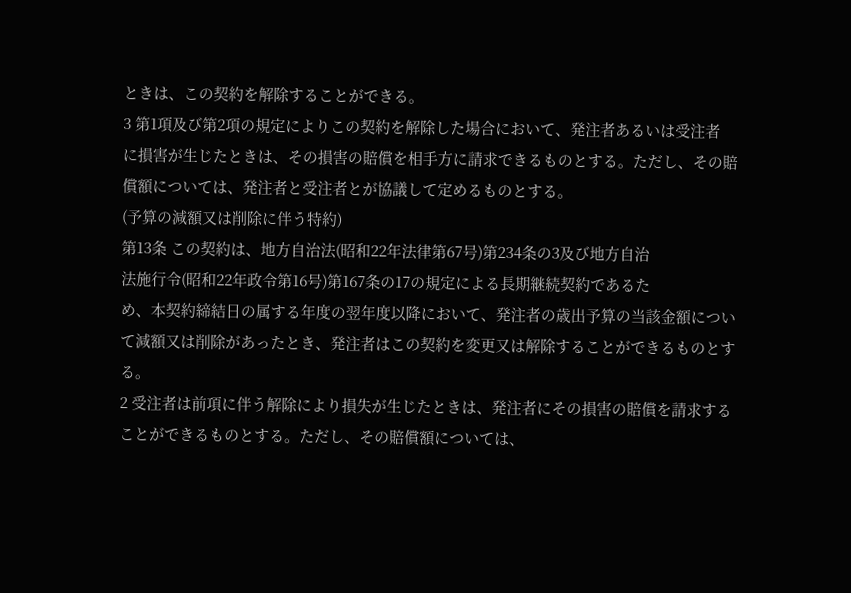ときは、この契約を解除することができる。
3 第1項及び第2項の規定によりこの契約を解除した場合において、発注者あるいは受注者
に損害が生じたときは、その損害の賠償を相手方に請求できるものとする。ただし、その賠
償額については、発注者と受注者とが協議して定めるものとする。
(予算の減額又は削除に伴う特約)
第13条 この契約は、地方自治法(昭和22年法律第67号)第234条の3及び地方自治
法施行令(昭和22年政令第16号)第167条の17の規定による長期継続契約であるた
め、本契約締結日の属する年度の翌年度以降において、発注者の歳出予算の当該金額につい
て減額又は削除があったとき、発注者はこの契約を変更又は解除することができるものとす
る。
2 受注者は前項に伴う解除により損失が生じたときは、発注者にその損害の賠償を請求する
ことができるものとする。ただし、その賠償額については、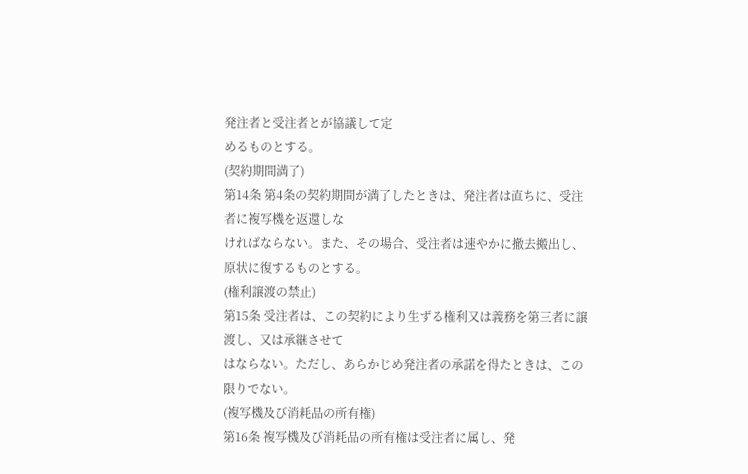発注者と受注者とが協議して定
めるものとする。
(契約期間満了)
第14条 第4条の契約期間が満了したときは、発注者は直ちに、受注者に複写機を返還しな
ければならない。また、その場合、受注者は速やかに撤去搬出し、原状に復するものとする。
(権利譲渡の禁止)
第15条 受注者は、この契約により生ずる権利又は義務を第三者に譲渡し、又は承継させて
はならない。ただし、あらかじめ発注者の承諾を得たときは、この限りでない。
(複写機及び消耗品の所有権)
第16条 複写機及び消耗品の所有権は受注者に属し、発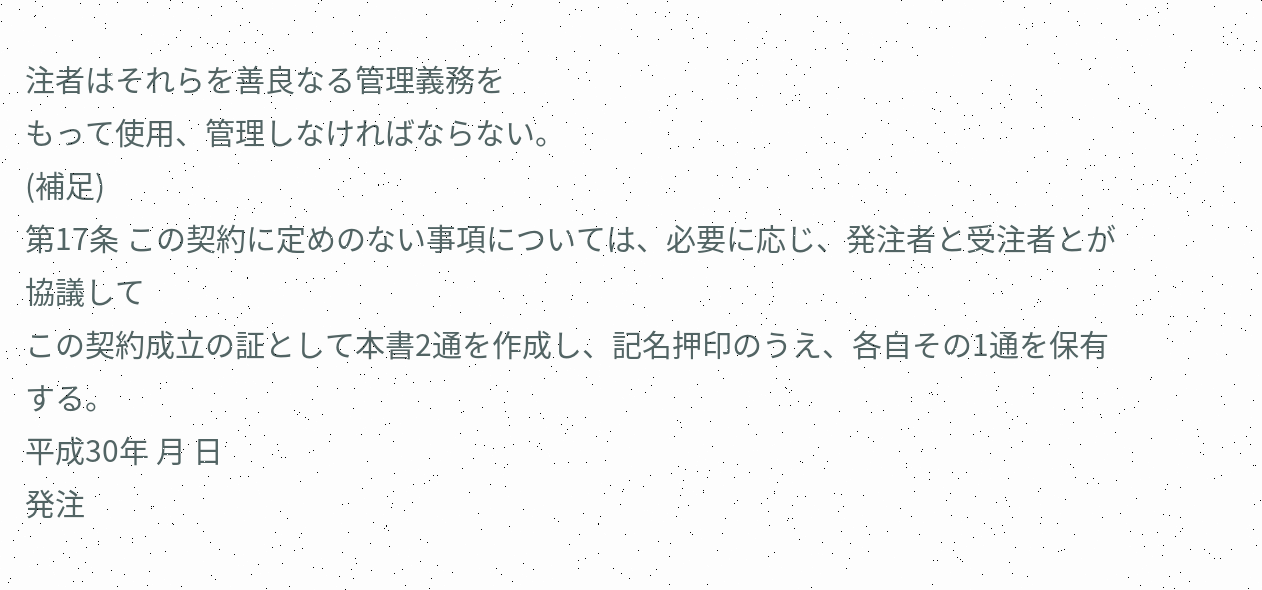注者はそれらを善良なる管理義務を
もって使用、管理しなければならない。
(補足)
第17条 この契約に定めのない事項については、必要に応じ、発注者と受注者とが協議して
この契約成立の証として本書2通を作成し、記名押印のうえ、各自その1通を保有する。
平成30年 月 日
発注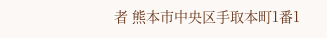者 熊本市中央区手取本町1番1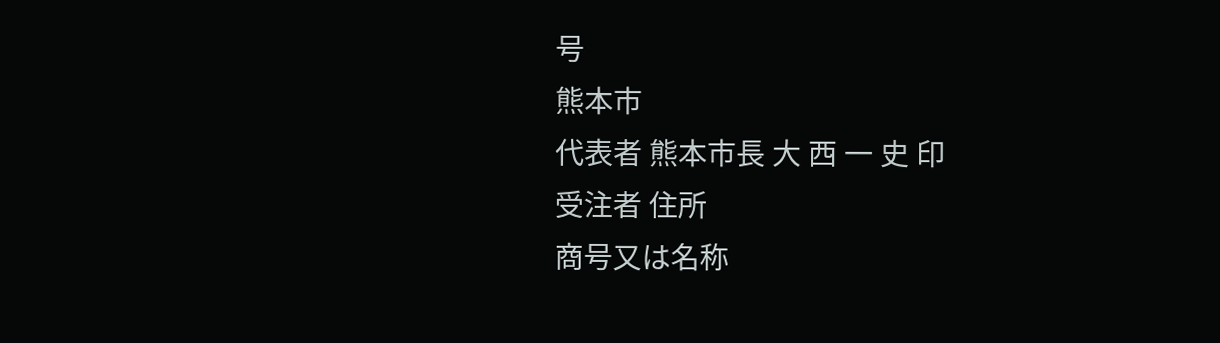号
熊本市
代表者 熊本市長 大 西 一 史 印
受注者 住所
商号又は名称